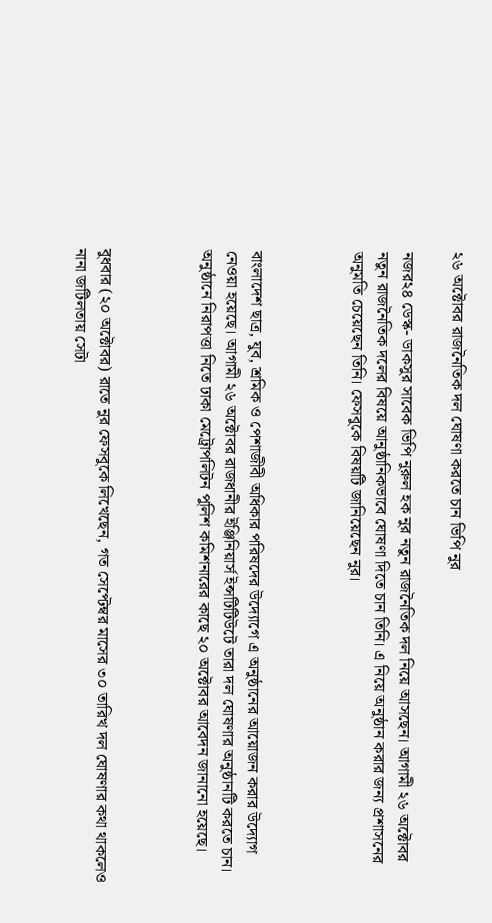২৬ অক্টোবর রাজনৈতিক দল ঘোষণা করতে চান ভিপি নুর

নজর২৪ ডেস্ক- ডাকসুর সাবেক ভিপি নুরুল হক নুর নতুন রাজনৈতিক দল নিয়ে আসছেন। আগামী ২৬ অক্টোবর নতুন রাজনৈতিক দলের বিষয়ে আনুষ্ঠানিকভাবে ঘোষণা দিতে চান তিনি। এ নিয়ে অনুষ্ঠান করার জন্য প্রশাসনের অনুমতি চেয়েছেন তিনি। ফেসবুকে বিষয়টি জানিয়েছেন নুর।



বাংলাদেশ ছাত্র, যুব, শ্রমিক ও পেশাজীবী অধিকার পরিষদের উদ্যোগে এ অনুষ্ঠানের আয়োজন করার উদ্যোগ নেওয়া হয়েছে। আগামী ২৬ অক্টোবর রাজধানীর ইঞ্জিনিয়ার্স ইন্সটিটিউটে তারা দল ঘোষণার অনুষ্ঠানটি করতে চান। অনুষ্ঠানে নিরাপত্তা নিতে ঢাকা মেট্রোপলিটন পুলিশ কমিশনারের কাছে ২০ অক্টোবর আবেদন জানানো হয়েছে।



বুধবার (২০ অক্টোবর) রাতে নুর ফেসবুকে লিখেছেন, গত সেপ্টেম্বর মাসের ৩০ তারিখ দল ঘোষণার কথা থাকলেও নানা জটিলতায় সেটা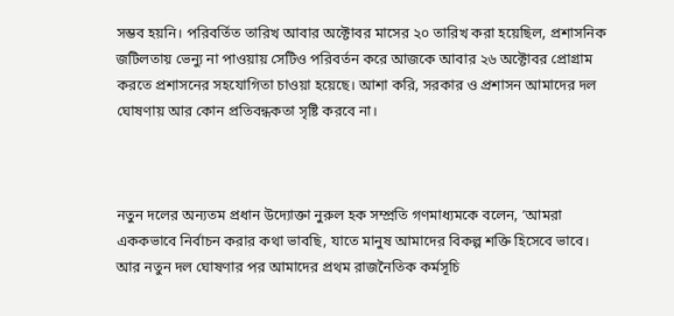সম্ভব হয়নি। পরিবর্তিত তারিখ আবার অক্টোবর মাসের ২০ তারিখ করা হয়েছিল, প্রশাসনিক জটিলতায় ভেন্যু না পাওয়ায় সেটিও পরিবর্তন করে আজকে আবার ২৬ অক্টোবর প্রোগ্রাম করতে প্রশাসনের সহযোগিতা চাওয়া হয়েছে। আশা করি, সরকার ও প্রশাসন আমাদের দল ঘোষণায় আর কোন প্রতিবন্ধকতা সৃষ্টি করবে না।



নতুন দলের অন্যতম প্রধান উদ্যোক্তা নুরুল হক সম্প্রতি গণমাধ্যমকে বলেন, ‘আমরা এককভাবে নির্বাচন করার কথা ভাবছি, যাতে মানুষ আমাদের বিকল্প শক্তি হিসেবে ভাবে। আর নতুন দল ঘোষণার পর আমাদের প্রথম রাজনৈতিক কর্মসূচি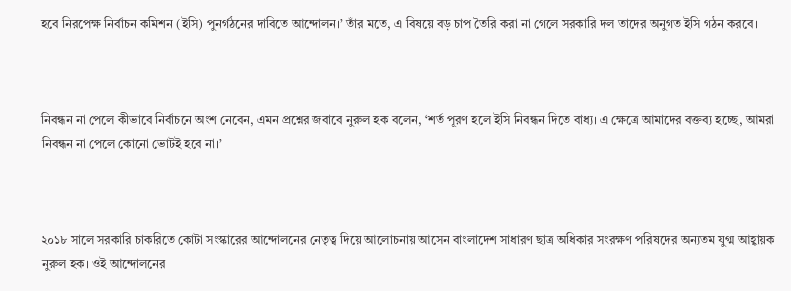হবে নিরপেক্ষ নির্বাচন কমিশন (ইসি) পুনর্গঠনের দাবিতে আন্দোলন।’ তাঁর মতে, এ বিষয়ে বড় চাপ তৈরি করা না গেলে সরকারি দল তাদের অনুগত ইসি গঠন করবে।



নিবন্ধন না পেলে কীভাবে নির্বাচনে অংশ নেবেন, এমন প্রশ্নের জবাবে নুরুল হক বলেন, ‘শর্ত পূরণ হলে ইসি নিবন্ধন দিতে বাধ্য। এ ক্ষেত্রে আমাদের বক্তব্য হচ্ছে, আমরা নিবন্ধন না পেলে কোনো ভোটই হবে না।’



২০১৮ সালে সরকারি চাকরিতে কোটা সংস্কারের আন্দোলনের নেতৃত্ব দিয়ে আলোচনায় আসেন বাংলাদেশ সাধারণ ছাত্র অধিকার সংরক্ষণ পরিষদের অন্যতম যুগ্ম আহ্বায়ক নুরুল হক। ওই আন্দোলনের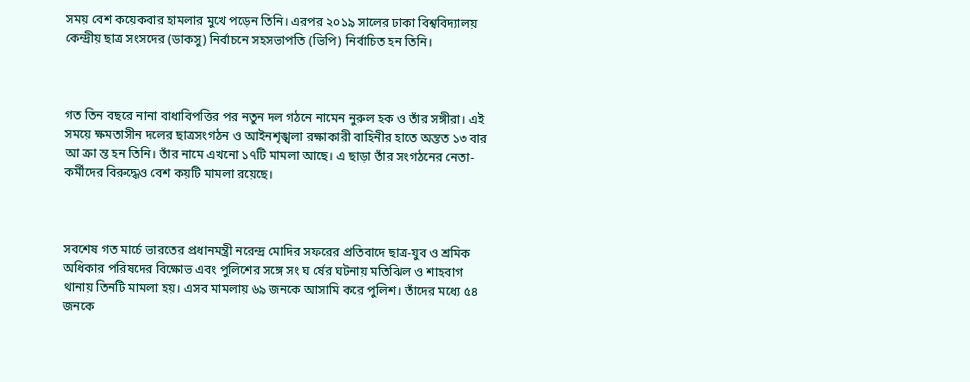সময় বেশ কয়েকবার হামলার মুখে পড়েন তিনি। এরপর ২০১৯ সালের ঢাকা বিশ্ববিদ্যালয় কেন্দ্রীয় ছাত্র সংসদের (ডাকসু) নির্বাচনে সহসভাপতি (ভিপি) নির্বাচিত হন তিনি।



গত তিন বছরে নানা বাধাবিপত্তির পর নতুন দল গঠনে নামেন নুরুল হক ও তাঁর সঙ্গীরা। এই সময়ে ক্ষমতাসীন দলের ছাত্রসংগঠন ও আইনশৃঙ্খলা রক্ষাকারী বাহিনীর হাতে অন্তত ১৩ বার আ ক্রা ন্ত হন তিনি। তাঁর নামে এখনো ১৭টি মামলা আছে। এ ছাড়া তাঁর সংগঠনের নেতা-কর্মীদের বিরুদ্ধেও বেশ কয়টি মামলা রয়েছে।



সবশেষ গত মার্চে ভারতের প্রধানমন্ত্রী নরেন্দ্র মোদির সফরের প্রতিবাদে ছাত্র-যুব ও শ্রমিক অধিকার পরিষদের বিক্ষোভ এবং পুলিশের সঙ্গে সং ঘ র্ষের ঘটনায় মতিঝিল ও শাহবাগ থানায় তিনটি মামলা হয়। এসব মামলায় ৬৯ জনকে আসামি করে পুলিশ। তাঁদের মধ্যে ৫৪ জনকে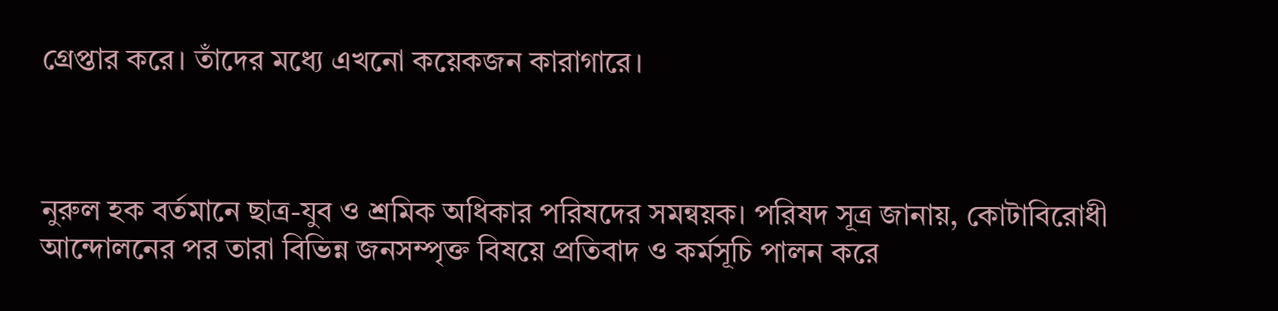গ্রেপ্তার করে। তাঁদের মধ্যে এখনো কয়েকজন কারাগারে।



নুরুল হক বর্তমানে ছাত্র-যুব ও শ্রমিক অধিকার পরিষদের সমন্বয়ক। পরিষদ সূত্র জানায়, কোটাবিরোধী আন্দোলনের পর তারা বিভিন্ন জনসম্পৃক্ত বিষয়ে প্রতিবাদ ও কর্মসূচি পালন করে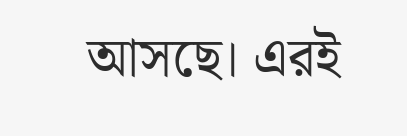আসছে। এরই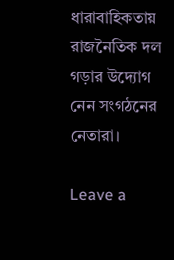ধারাবাহিকতায় রাজনৈতিক দল গড়ার উদ্যোগ নেন সংগঠনের নেতারা।

Leave a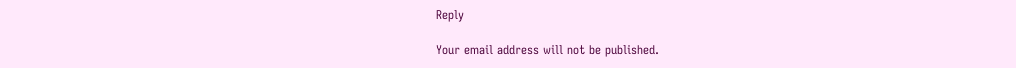Reply

Your email address will not be published.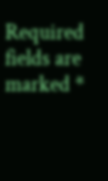Required fields are marked *